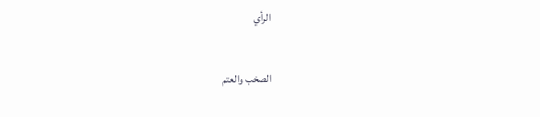الرأي

الصخب والعتم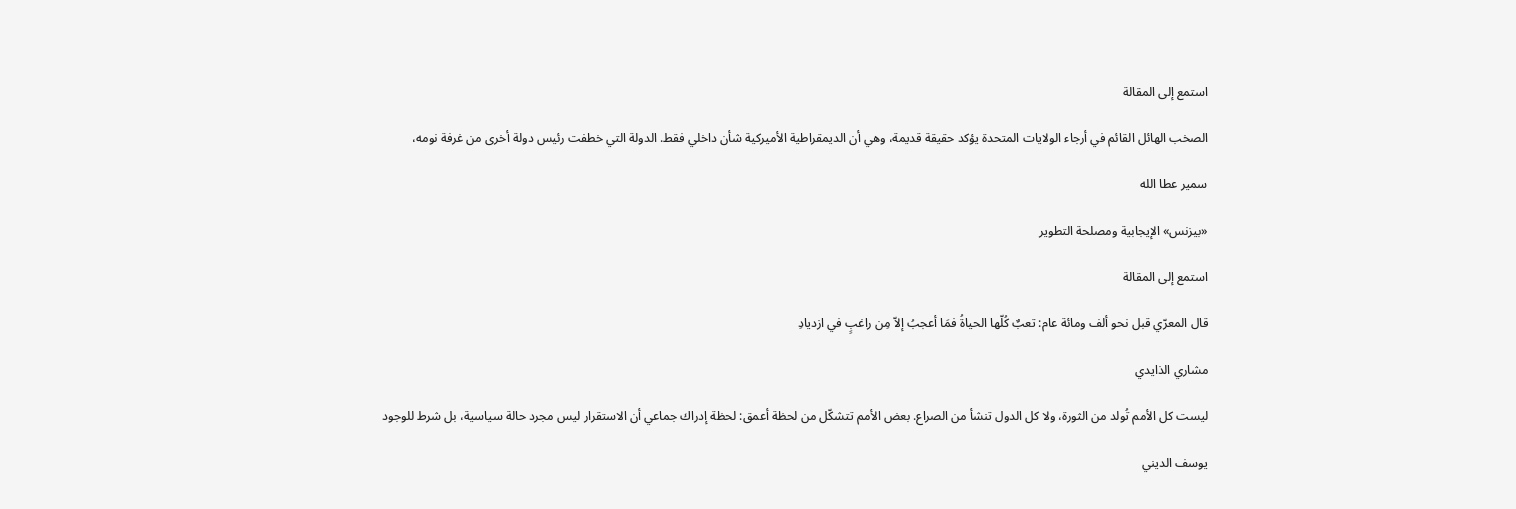استمع إلى المقالة

الصخب الهائل القائم في أرجاء الولايات المتحدة يؤكد حقيقة قديمة، وهي أن الديمقراطية الأميركية شأن داخلي فقط. الدولة التي خطفت رئيس دولة أخرى من غرفة نومه،

سمير عطا الله

«بيزنس» الإيجابية ومصلحة التطوير

استمع إلى المقالة

قال المعرّي قبل نحو ألف ومائة عام: تعبٌ كُلّها الحياةُ فمَا أعجبُ إلاّ مِن راغبٍ في ازديادِ

مشاري الذايدي

ليست كل الأمم تُولد من الثورة، ولا كل الدول تنشأ من الصراع. بعض الأمم تتشكّل من لحظة أعمق: لحظة إدراك جماعي أن الاستقرار ليس مجرد حالة سياسية، بل شرط للوجود

يوسف الديني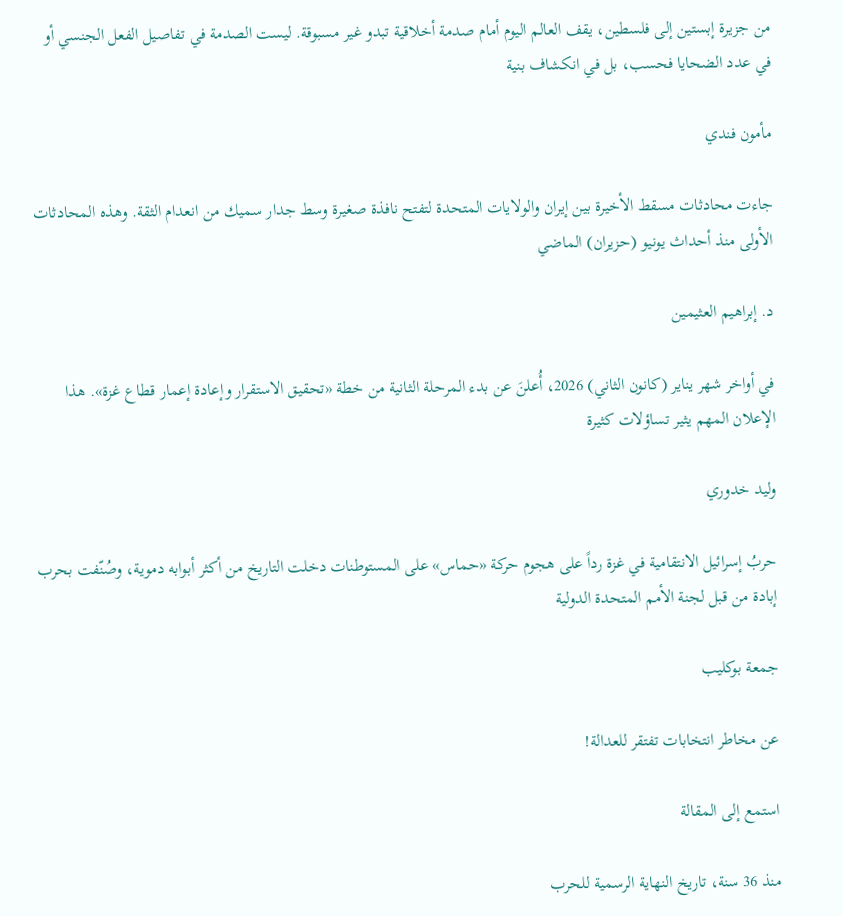من جزيرة إبستين إلى فلسطين، يقف العالم اليوم أمام صدمة أخلاقية تبدو غير مسبوقة. ليست الصدمة في تفاصيل الفعل الجنسي أو في عدد الضحايا فحسب، بل في انكشاف بنية

مأمون فندي

جاءت محادثات مسقط الأخيرة بين إيران والولايات المتحدة لتفتح نافذة صغيرة وسط جدار سميك من انعدام الثقة. وهذه المحادثات الأولى منذ أحداث يونيو (حزيران) الماضي

د. إبراهيم العثيمين

في أواخر شهر يناير (كانون الثاني) 2026، أُعلنَ عن بدء المرحلة الثانية من خطة «تحقيق الاستقرار وإعادة إعمار قطاع غزة». هذا الإعلان المهم يثير تساؤلات كثيرة

وليد خدوري

حربُ إسرائيل الانتقامية في غزة رداً على هجوم حركة «حماس» على المستوطنات دخلت التاريخ من أكثر أبوابه دموية، وصُنّفت بحرب إبادة من قبل لجنة الأمم المتحدة الدولية

جمعة بوكليب

عن مخاطر انتخابات تفتقر للعدالة!

استمع إلى المقالة

منذ 36 سنة، تاريخ النهاية الرسمية للحرب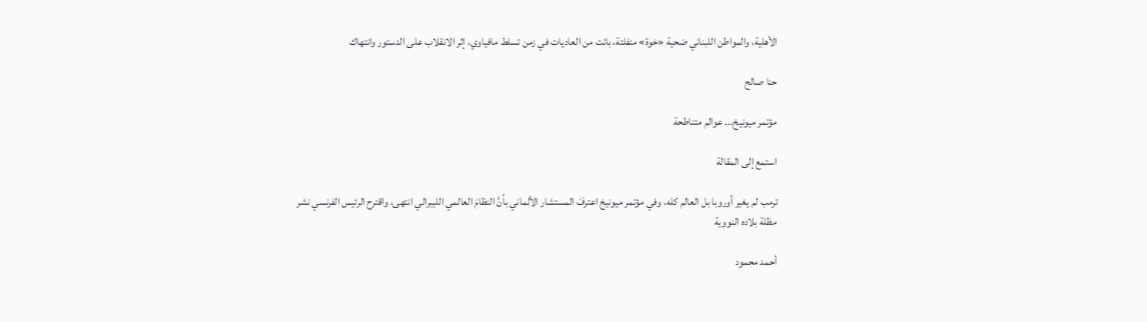الأهلية، والمواطن اللبناني ضحية «خوة» منفلتة، باتت من العاديات في زمن تسلط مافياوي، إثر الانقلاب على الدستور وانتهاك

حنا صالح

مؤتمر ميونيخ... عوالم متناطحة

استمع إلى المقالة

ترمب لم يغير أوروبا بل العالم كله، وفي مؤتمر ميونيخ اعترفَ المستشار الألماني بأنَّ النظامَ العالمي الليبرالي انتهى، واقترح الرئيس الفرنسي نشر مظلة بلاده النووية

أحمد محمود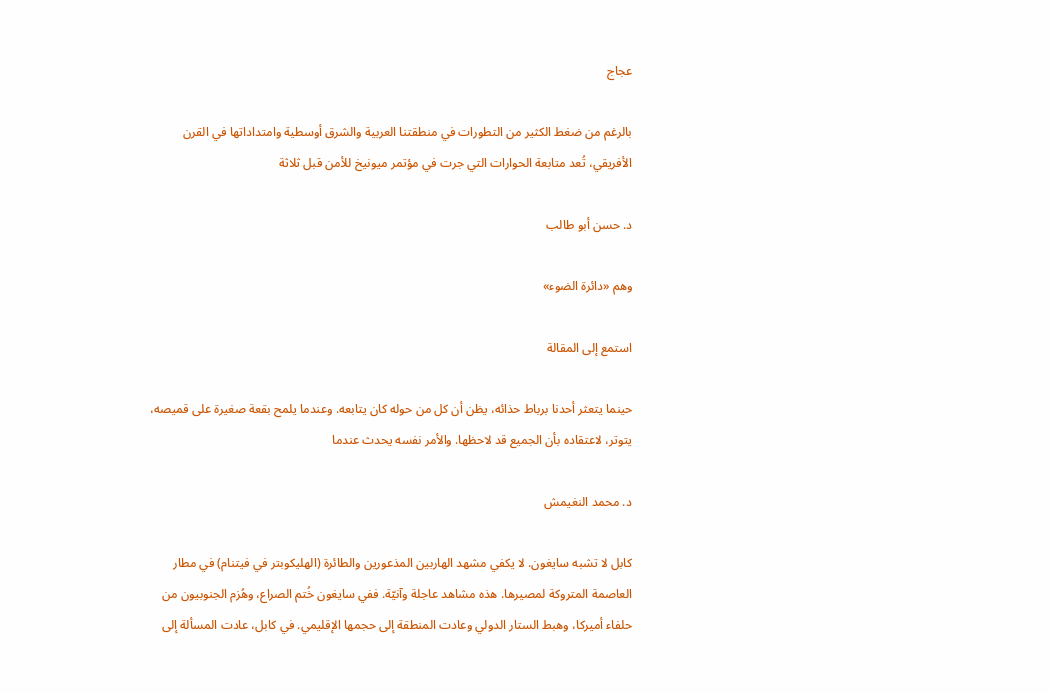عجاج

بالرغم من ضغط الكثير من التطورات في منطقتنا العربية والشرق أوسطية وامتداداتها في القرن الأفريقي، تُعد متابعة الحوارات التي جرت في مؤتمر ميونيخ للأمن قبل ثلاثة

د. حسن أبو طالب

وهم «دائرة الضوء»

استمع إلى المقالة

حينما يتعثر أحدنا برباط حذائه، يظن أن كل من حوله كان يتابعه. وعندما يلمح بقعة صغيرة على قميصه، يتوتر، لاعتقاده بأن الجميع قد لاحظها. والأمر نفسه يحدث عندما

د. محمد النغيمش

كابل لا تشبه سايغون. لا يكفي مشهد الهاربين المذعورين والطائرة (الهليكوبتر في فيتنام) في مطار العاصمة المتروكة لمصيرها. هذه مشاهد عاجلة وآنيّة. ففي سايغون خُتم الصراع، وهُزم الجنوبيون من حلفاء أميركا، وهبط الستار الدولي وعادت المنطقة إلى حجمها الإقليمي. في كابل، عادت المسألة إلى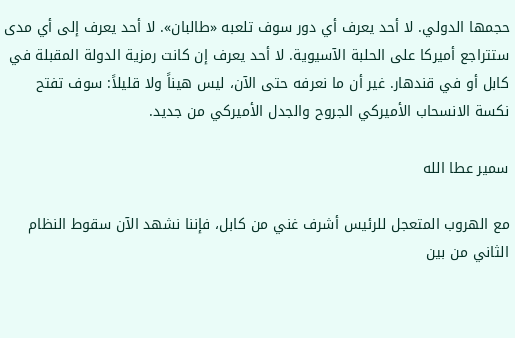حجمها الدولي. لا أحد يعرف أي دور سوف تلعبه «طالبان». لا أحد يعرف إلى أي مدى ستتراجع أميركا على الحلبة الآسيوية. لا أحد يعرف إن كانت رمزية الدولة المقبلة في كابل أو في قندهار. غير أن ما نعرفه حتى الآن، ليس هيناً ولا قليلاً: سوف تفتح نكسة الانسحاب الأميركي الجروح والجدل الأميركي من جديد.

سمير عطا الله

مع الهروب المتعجل للرئيس أشرف غني من كابل، فإننا نشهد الآن سقوط النظام الثاني من بين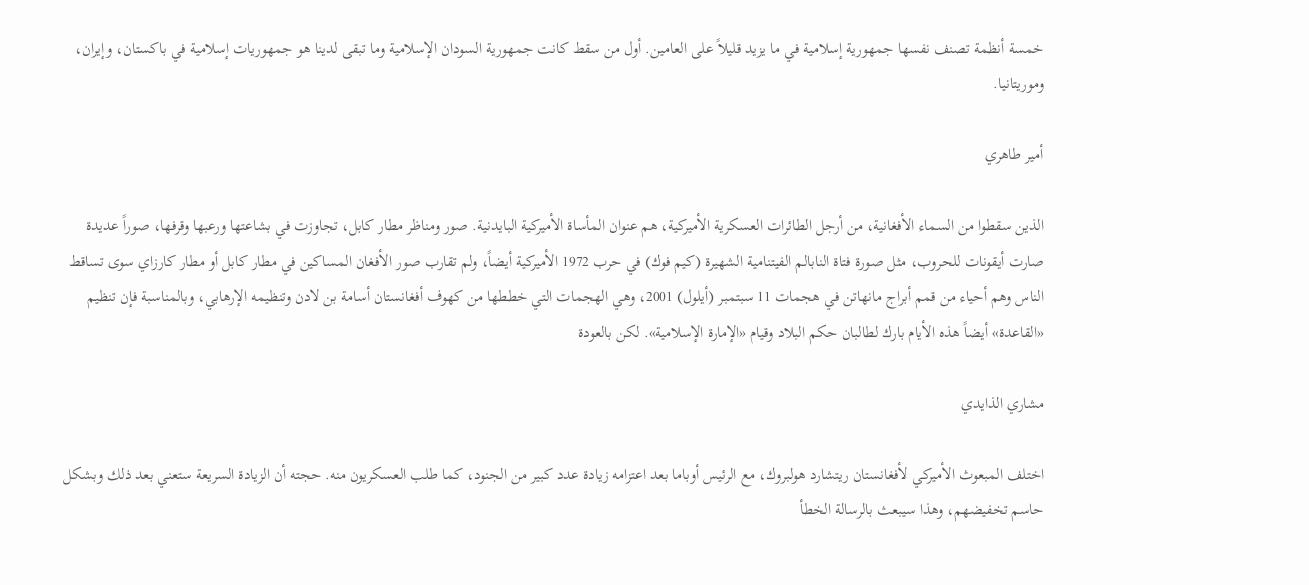خمسة أنظمة تصنف نفسها جمهورية إسلامية في ما يزيد قليلاً على العامين. أول من سقط كانت جمهورية السودان الإسلامية وما تبقى لدينا هو جمهوريات إسلامية في باكستان، وإيران، وموريتانيا.

أمير طاهري

الذين سقطوا من السماء الأفغانية، من أرجل الطائرات العسكرية الأميركية، هم عنوان المأساة الأميركية البايدنية. صور ومناظر مطار كابل، تجاوزت في بشاعتها ورعبها وقرفها، صوراً عديدة صارت أيقونات للحروب، مثل صورة فتاة النابالم الفيتنامية الشهيرة (كيم فوك) في حرب 1972 الأميركية أيضاً، ولم تقارب صور الأفغان المساكين في مطار كابل أو مطار كارزاي سوى تساقط الناس وهم أحياء من قمم أبراج مانهاتن في هجمات 11 سبتمبر (أيلول) 2001، وهي الهجمات التي خططها من كهوف أفغانستان أسامة بن لادن وتنظيمه الإرهابي، وبالمناسبة فإن تنظيم «القاعدة» أيضاً هذه الأيام بارك لطالبان حكم البلاد وقيام «الإمارة الإسلامية». لكن بالعودة

مشاري الذايدي

اختلف المبعوث الأميركي لأفغانستان ريتشارد هولبروك، مع الرئيس أوباما بعد اعتزامه زيادة عدد كبير من الجنود، كما طلب العسكريون منه. حجته أن الزيادة السريعة ستعني بعد ذلك وبشكل حاسم تخفيضهم، وهذا سيبعث بالرسالة الخطأ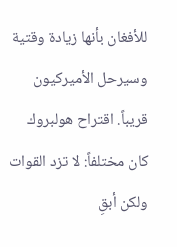للأفغان بأنها زيادة وقتية وسيرحل الأميركيون قريباً. اقتراح هولبروك كان مختلفاً: لا تزد القوات ولكن أبقِ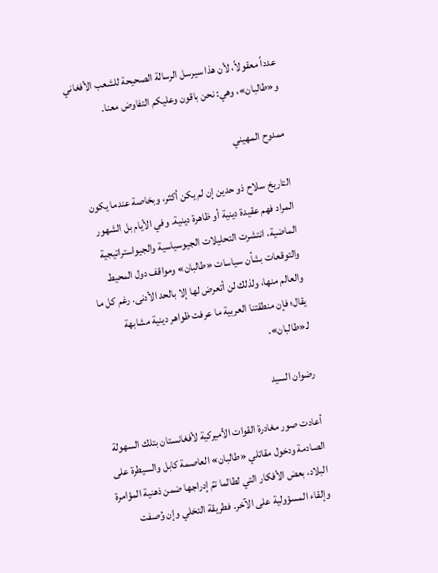عدداً معقولاً، لأن هذا سيرسل الرسالة الصحيحة للشعب الأفغاني و«طالبان»، وهي: نحن باقون وعليكم التفاوض معنا.

ممدوح المهيني

التاريخ سلاح ذو حدين إن لم يكن أكثر، وبخاصة عندما يكون المراد فهم عقيدة دينية أو ظاهرة دينية. وفي الأيام بل الشهور الماضية، انتشرت التحليلات الجيوسياسية والجيواستراتيجية والتوقعات بشأن سياسات «طالبان» ومواقف دول المحيط والعالم منها، ولذلك لن أتعرض لها إلا بالحد الأدنى. رغم كل ما يقال؛ فإن منطقتنا العربية ما عرفت ظواهر دينية مشابهة لـ«طالبان».

رضوان السيد

أعادت صور مغادرة القوات الأميركية لأفغانستان بتلك السهولة الصادمة ودخول مقاتلي «طالبان» العاصمة كابل والسيطرة على البلاد، بعض الأفكار التي لطالما تمّ إدراجها ضمن ذهنية المؤامرة وإلقاء المسؤولية على الآخر. فطريقة التخلي وإن وُصفت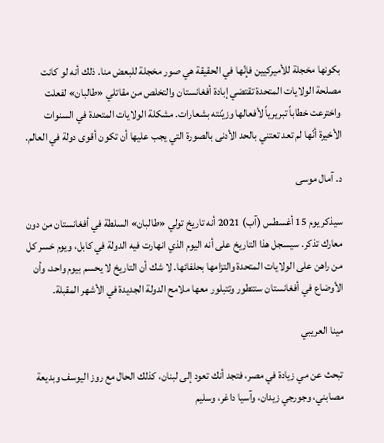بكونها مخجلة للأميركيين فإنّها في الحقيقة هي صور مخجلة للبعض منا. ذلك أنه لو كانت مصلحة الولايات المتحدة تقتضي إبادة أفغانستان والتخلص من مقاتلي «طالبان» لفعلت واخترعت خطاباً تبريرياً لأفعالها وزيّنته بشعارات. مشكلة الولايات المتحدة في السنوات الأخيرة أنّها لم تعد تعتني بالحد الأدنى بالصورة التي يجب عليها أن تكون أقوى دولة في العالم.

د. آمال موسى

سيذكر يوم 15 أغسطس (آب) 2021 أنه تاريخ تولي «طالبان» السلطة في أفغانستان من دون معارك تذكر. سيسجل هذا التاريخ على أنه اليوم الذي انهارت فيه الدولة في كابل، ويوم خسر كل من راهن على الولايات المتحدة والتزامها بحلفائها. لا شك أن التاريخ لا يحسم بيوم واحد، وأن الأوضاع في أفغانستان ستتطور وتتبلور معها ملامح الدولة الجديدة في الأشهر المقبلة.

مينا العريبي

تبحث عن مي زيادة في مصر، فتجد أنك تعود إلى لبنان، كذلك الحال مع روز اليوسف وبديعة مصابني، وجورجي زيدان، وآسيا داغر، وسليم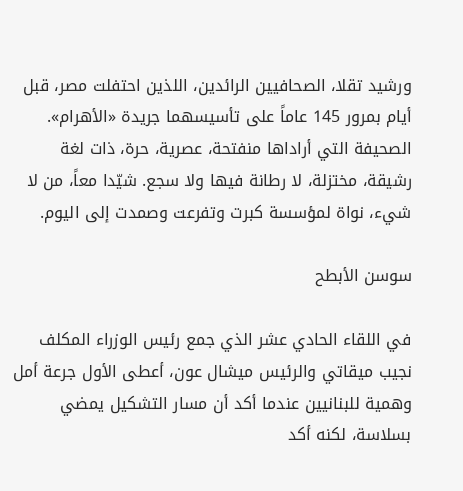ورشيد تقلا، الصحافيين الرائدين، اللذين احتفلت مصر، قبل أيام بمرور 145 عاماً على تأسيسهما جريدة «الأهرام». الصحيفة التي أراداها منفتحة، عصرية، حرة، ذات لغة رشيقة، مختزلة، لا رطانة فيها ولا سجع. شيّدا معاً، من لا شيء، نواة لمؤسسة كبرت وتفرعت وصمدت إلى اليوم.

سوسن الأبطح

في اللقاء الحادي عشر الذي جمع رئيس الوزراء المكلف نجيب ميقاتي والرئيس ميشال عون، أعطى الأول جرعة أمل وهمية للبنانيين عندما أكد أن مسار التشكيل يمضي بسلاسة، لكنه أكد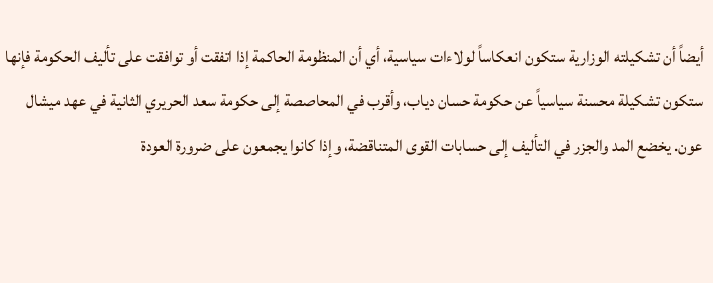أيضاً أن تشكيلته الوزارية ستكون انعكاساً لولاءات سياسية، أي أن المنظومة الحاكمة إذا اتفقت أو توافقت على تأليف الحكومة فإنها ستكون تشكيلة محسنة سياسياً عن حكومة حسان دياب، وأقرب في المحاصصة إلى حكومة سعد الحريري الثانية في عهد ميشال عون. يخضع المد والجزر في التأليف إلى حسابات القوى المتناقضة، وإذا كانوا يجمعون على ضرورة العودة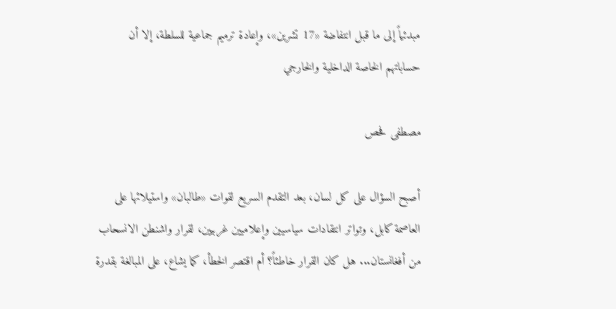مبدئياً إلى ما قبل انتفاضة «17 تشرين»، وإعادة ترميم جماعية للسلطة، إلا أن حساباتهم الخاصة الداخلية والخارجي

مصطفى فحص

أصبح السؤال على كل لسان، بعد التقدم السريع لقوات «طالبان» واستيلائها على العاصمة كابل، وتواتر انتقادات سياسيين وإعلاميين غربيين، لقرار واشنطن الانسحاب من أفغانستان... هل كان القرار خاطئاً؟ أم اقتصر الخطأ، كما يشاع، على المبالغة بقدرة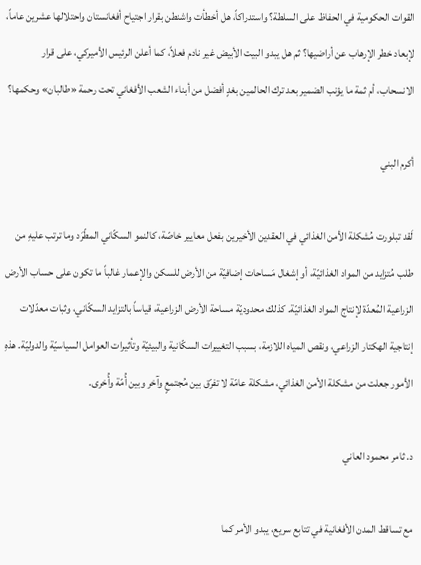القوات الحكومية في الحفاظ على السلطة؟ واستدراكاً، هل أخطأت واشنطن بقرار اجتياح أفغانستان واحتلالها عشرين عاماً، لإبعاد خطر الإرهاب عن أراضيها؟ ثم هل يبدو البيت الأبيض غير نادم فعلاً، كما أعلن الرئيس الأميركي، على قرار الانسحاب، أم ثمة ما يؤنب الضمير بعد ترك الحالمين بغدٍ أفضل من أبناء الشعب الأفغاني تحت رحمة «طالبان» وحكمها؟

أكرم البني

لَقد تبلورت مُشكلة الأمن الغذائي في العقدين الأخيرين بفعل معايير خاصّة، كالنمو السكّاني المطّرَد وما ترتب عليهِ من طلب مُتزايد من المواد الغذائيّة، أو إشغال مَساحات إضافيّة من الأرض للسكن والإعمار غالباً ما تكون على حساب الأرض الزراعية المُعدّة لإنتاج المواد الغذائيّة. كذلك محدوديّة مساحة الأرض الزراعية، قياساً بالتزايد السكّاني، وثبات معدّلات إنتاجية الهكتار الزراعي، ونقص المياه اللازمة، بسبب التغييرات السكّانية والبيئيّة وتأثيرات العوامل السياسيّة والدوليّة. هذهِ الأمور جعلت من مشكلة الأمن الغذائي، مشكلة عامّة لا تفرّق بين مُجتمعٍ وآخر وبين أُمّة وأُخرى.

د. ثامر محمود العاني

مع تساقط المدن الأفغانية في تتابع سريع، يبدو الأمر كما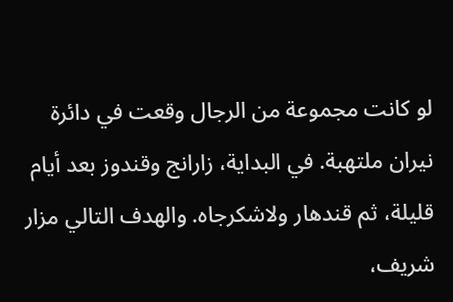لو كانت مجموعة من الرجال وقعت في دائرة نيران ملتهبة. في البداية، زارانج وقندوز بعد أيام قليلة، ثم قندهار ولاشكرجاه. والهدف التالي مزار شريف،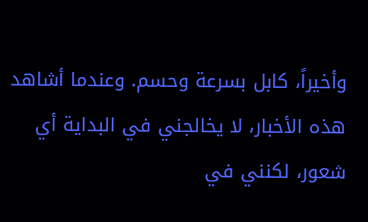وأخيراً، كابل بسرعة وحسم. وعندما أشاهد هذه الأخبار، لا يخالجني في البداية أي شعور، لكنني في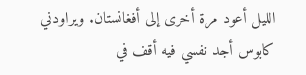الليل أعود مرة أخرى إلى أفغانستان. ويراودني كابوس أجد نفسي فيه أقف في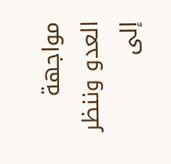مواجهة العدو وننظر إلى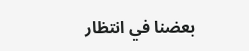بعضنا في انتظار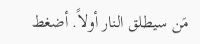مَن سيطلق النار أولاً. أضغط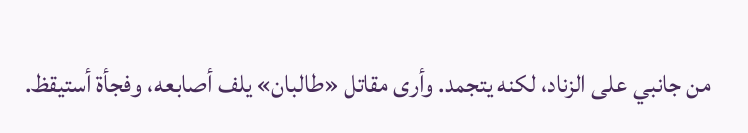من جانبي على الزناد، لكنه يتجمد. وأرى مقاتل «طالبان» يلف أصابعه، وفجأة أستيقظ.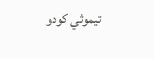تيموثي كودو